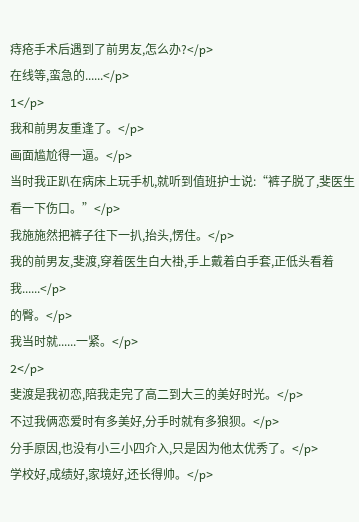痔疮手术后遇到了前男友,怎么办?</p>
在线等,蛮急的......</p>
1</p>
我和前男友重逢了。</p>
画面尴尬得一逼。</p>
当时我正趴在病床上玩手机,就听到值班护士说:“裤子脱了,斐医生看一下伤口。”</p>
我施施然把裤子往下一扒,抬头,愣住。</p>
我的前男友,斐渡,穿着医生白大褂,手上戴着白手套,正低头看着我......</p>
的臀。</p>
我当时就......一紧。</p>
2</p>
斐渡是我初恋,陪我走完了高二到大三的美好时光。</p>
不过我俩恋爱时有多美好,分手时就有多狼狈。</p>
分手原因,也没有小三小四介入,只是因为他太优秀了。</p>
学校好,成绩好,家境好,还长得帅。</p>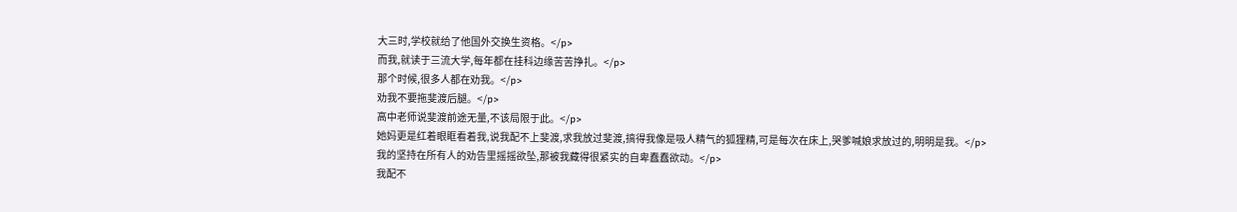大三时,学校就给了他国外交换生资格。</p>
而我,就读于三流大学,每年都在挂科边缘苦苦挣扎。</p>
那个时候,很多人都在劝我。</p>
劝我不要拖斐渡后腿。</p>
高中老师说斐渡前途无量,不该局限于此。</p>
她妈更是红着眼眶看着我,说我配不上斐渡,求我放过斐渡,搞得我像是吸人精气的狐狸精,可是每次在床上,哭爹喊娘求放过的,明明是我。</p>
我的坚持在所有人的劝告里摇摇欲坠,那被我藏得很紧实的自卑蠢蠢欲动。</p>
我配不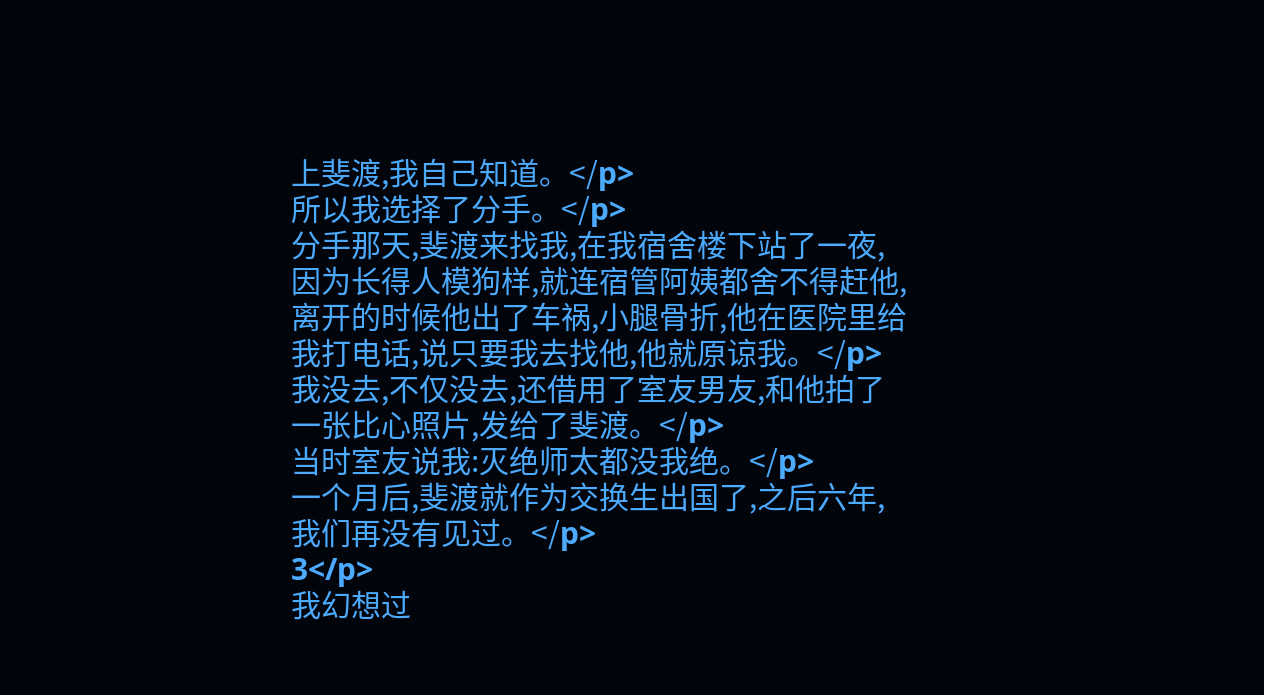上斐渡,我自己知道。</p>
所以我选择了分手。</p>
分手那天,斐渡来找我,在我宿舍楼下站了一夜,因为长得人模狗样,就连宿管阿姨都舍不得赶他,离开的时候他出了车祸,小腿骨折,他在医院里给我打电话,说只要我去找他,他就原谅我。</p>
我没去,不仅没去,还借用了室友男友,和他拍了一张比心照片,发给了斐渡。</p>
当时室友说我:灭绝师太都没我绝。</p>
一个月后,斐渡就作为交换生出国了,之后六年,我们再没有见过。</p>
3</p>
我幻想过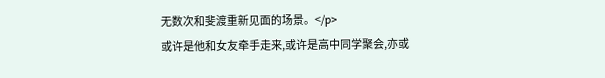无数次和斐渡重新见面的场景。</p>
或许是他和女友牵手走来,或许是高中同学聚会,亦或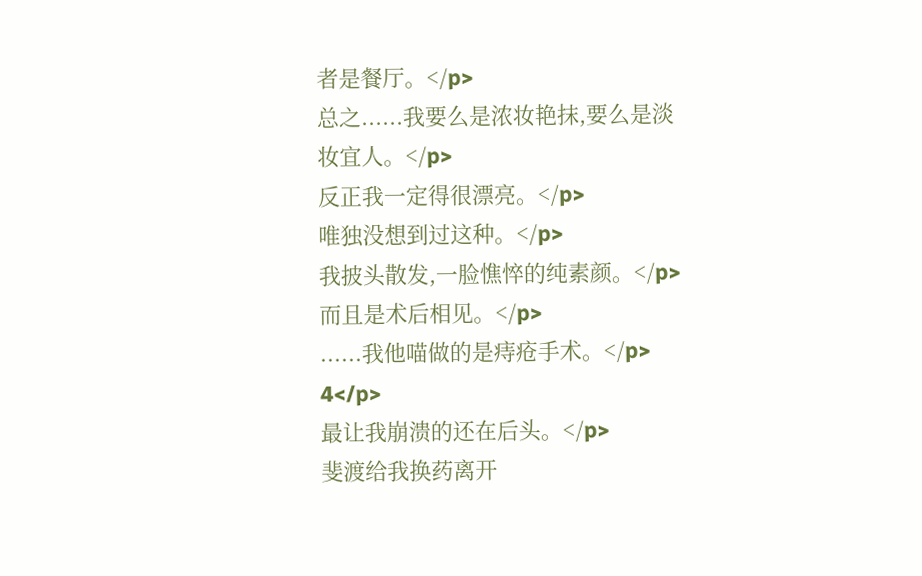者是餐厅。</p>
总之......我要么是浓妆艳抹,要么是淡妆宜人。</p>
反正我一定得很漂亮。</p>
唯独没想到过这种。</p>
我披头散发,一脸憔悴的纯素颜。</p>
而且是术后相见。</p>
......我他喵做的是痔疮手术。</p>
4</p>
最让我崩溃的还在后头。</p>
斐渡给我换药离开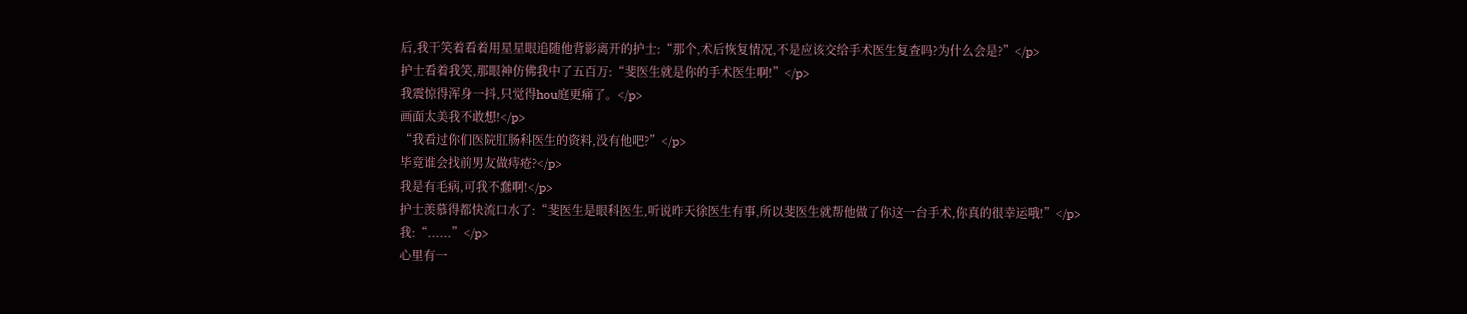后,我干笑着看着用星星眼追随他背影离开的护士:“那个,术后恢复情况,不是应该交给手术医生复查吗?为什么会是?”</p>
护士看着我笑,那眼神仿佛我中了五百万:“斐医生就是你的手术医生啊!”</p>
我震惊得浑身一抖,只觉得hou庭更痛了。</p>
画面太美我不敢想!</p>
“我看过你们医院肛肠科医生的资料,没有他吧?”</p>
毕竟谁会找前男友做痔疮?</p>
我是有毛病,可我不蠢啊!</p>
护士羡慕得都快流口水了:“斐医生是眼科医生,听说昨天徐医生有事,所以斐医生就帮他做了你这一台手术,你真的很幸运哦!”</p>
我:“......”</p>
心里有一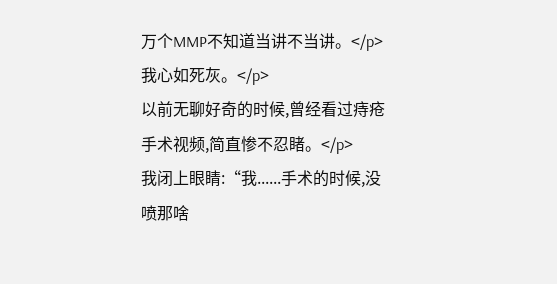万个MMP不知道当讲不当讲。</p>
我心如死灰。</p>
以前无聊好奇的时候,曾经看过痔疮手术视频,简直惨不忍睹。</p>
我闭上眼睛:“我......手术的时候,没喷那啥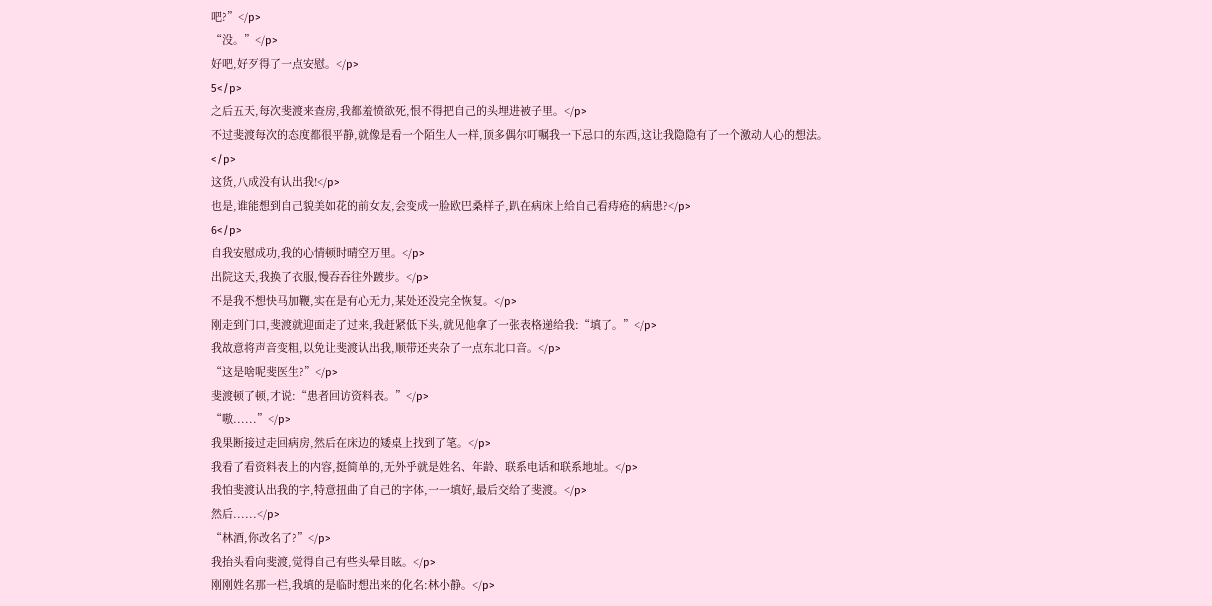吧?”</p>
“没。”</p>
好吧,好歹得了一点安慰。</p>
5</p>
之后五天,每次斐渡来查房,我都羞愤欲死,恨不得把自己的头埋进被子里。</p>
不过斐渡每次的态度都很平静,就像是看一个陌生人一样,顶多偶尔叮嘱我一下忌口的东西,这让我隐隐有了一个激动人心的想法。</p>
这货,八成没有认出我!</p>
也是,谁能想到自己貌美如花的前女友,会变成一脸欧巴桑样子,趴在病床上给自己看痔疮的病患?</p>
6</p>
自我安慰成功,我的心情顿时晴空万里。</p>
出院这天,我换了衣服,慢吞吞往外踱步。</p>
不是我不想快马加鞭,实在是有心无力,某处还没完全恢复。</p>
刚走到门口,斐渡就迎面走了过来,我赶紧低下头,就见他拿了一张表格递给我:“填了。”</p>
我故意将声音变粗,以免让斐渡认出我,顺带还夹杂了一点东北口音。</p>
“这是啥呢斐医生?”</p>
斐渡顿了顿,才说:“患者回访资料表。”</p>
“嗷......”</p>
我果断接过走回病房,然后在床边的矮桌上找到了笔。</p>
我看了看资料表上的内容,挺简单的,无外乎就是姓名、年龄、联系电话和联系地址。</p>
我怕斐渡认出我的字,特意扭曲了自己的字体,一一填好,最后交给了斐渡。</p>
然后......</p>
“林酒,你改名了?”</p>
我抬头看向斐渡,觉得自己有些头晕目眩。</p>
刚刚姓名那一栏,我填的是临时想出来的化名:林小静。</p>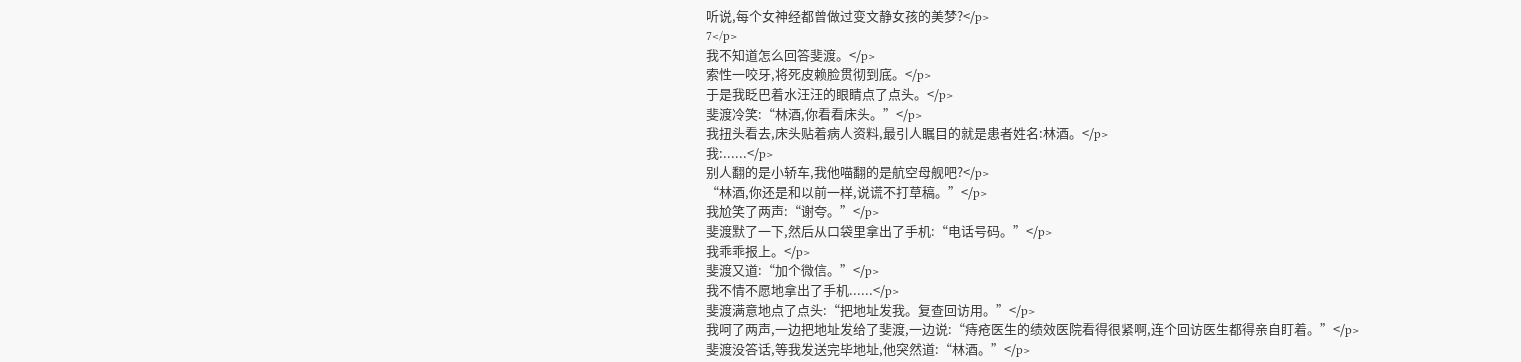听说,每个女神经都曾做过变文静女孩的美梦?</p>
7</p>
我不知道怎么回答斐渡。</p>
索性一咬牙,将死皮赖脸贯彻到底。</p>
于是我眨巴着水汪汪的眼睛点了点头。</p>
斐渡冷笑:“林酒,你看看床头。”</p>
我扭头看去,床头贴着病人资料,最引人瞩目的就是患者姓名:林酒。</p>
我:......</p>
别人翻的是小轿车,我他喵翻的是航空母舰吧?</p>
“林酒,你还是和以前一样,说谎不打草稿。”</p>
我尬笑了两声:“谢夸。”</p>
斐渡默了一下,然后从口袋里拿出了手机:“电话号码。”</p>
我乖乖报上。</p>
斐渡又道:“加个微信。”</p>
我不情不愿地拿出了手机......</p>
斐渡满意地点了点头:“把地址发我。复查回访用。”</p>
我呵了两声,一边把地址发给了斐渡,一边说:“痔疮医生的绩效医院看得很紧啊,连个回访医生都得亲自盯着。”</p>
斐渡没答话,等我发送完毕地址,他突然道:“林酒。”</p>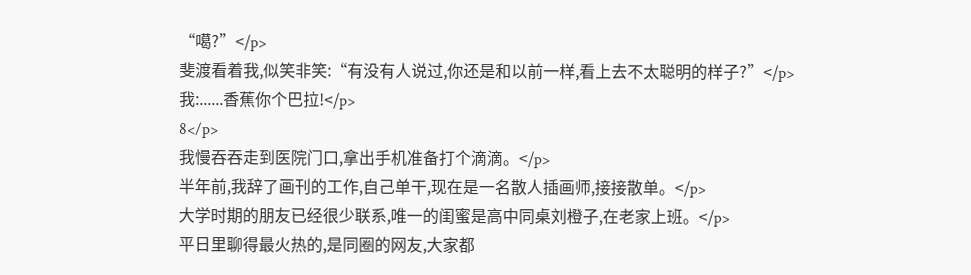“噶?”</p>
斐渡看着我,似笑非笑:“有没有人说过,你还是和以前一样,看上去不太聪明的样子?”</p>
我:......香蕉你个巴拉!</p>
8</p>
我慢吞吞走到医院门口,拿出手机准备打个滴滴。</p>
半年前,我辞了画刊的工作,自己单干,现在是一名散人插画师,接接散单。</p>
大学时期的朋友已经很少联系,唯一的闺蜜是高中同桌刘橙子,在老家上班。</p>
平日里聊得最火热的,是同圈的网友,大家都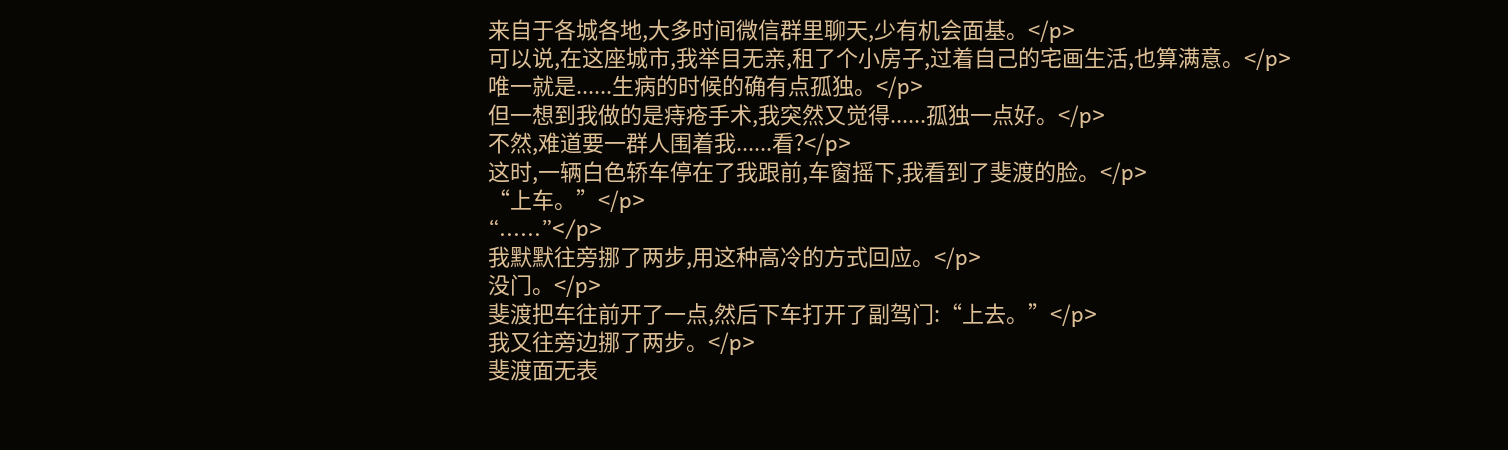来自于各城各地,大多时间微信群里聊天,少有机会面基。</p>
可以说,在这座城市,我举目无亲,租了个小房子,过着自己的宅画生活,也算满意。</p>
唯一就是......生病的时候的确有点孤独。</p>
但一想到我做的是痔疮手术,我突然又觉得......孤独一点好。</p>
不然,难道要一群人围着我......看?</p>
这时,一辆白色轿车停在了我跟前,车窗摇下,我看到了斐渡的脸。</p>
“上车。”</p>
“......”</p>
我默默往旁挪了两步,用这种高冷的方式回应。</p>
没门。</p>
斐渡把车往前开了一点,然后下车打开了副驾门:“上去。”</p>
我又往旁边挪了两步。</p>
斐渡面无表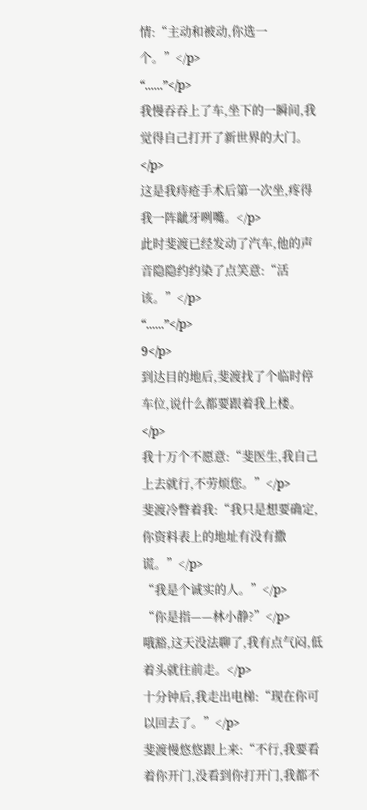情:“主动和被动,你选一个。”</p>
“......”</p>
我慢吞吞上了车,坐下的一瞬间,我觉得自己打开了新世界的大门。</p>
这是我痔疮手术后第一次坐,疼得我一阵龇牙咧嘴。</p>
此时斐渡已经发动了汽车,他的声音隐隐约约染了点笑意:“活该。”</p>
“......”</p>
9</p>
到达目的地后,斐渡找了个临时停车位,说什么都要跟着我上楼。</p>
我十万个不愿意:“斐医生,我自己上去就行,不劳烦您。”</p>
斐渡冷瞥着我:“我只是想要确定,你资料表上的地址有没有撒谎。”</p>
“我是个诚实的人。”</p>
“你是指——林小静?”</p>
哦豁,这天没法聊了,我有点气闷,低着头就往前走。</p>
十分钟后,我走出电梯:“现在你可以回去了。”</p>
斐渡慢悠悠跟上来:“不行,我要看着你开门,没看到你打开门,我都不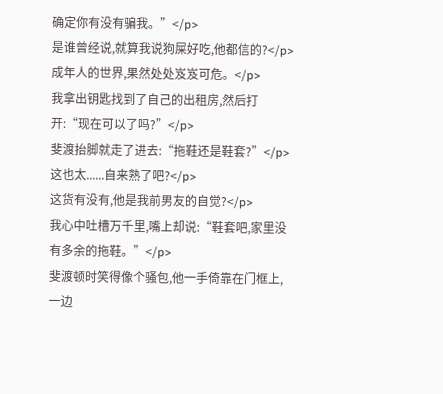确定你有没有骗我。”</p>
是谁曾经说,就算我说狗屎好吃,他都信的?</p>
成年人的世界,果然处处岌岌可危。</p>
我拿出钥匙找到了自己的出租房,然后打开:“现在可以了吗?”</p>
斐渡抬脚就走了进去:“拖鞋还是鞋套?”</p>
这也太......自来熟了吧?</p>
这货有没有,他是我前男友的自觉?</p>
我心中吐槽万千里,嘴上却说:“鞋套吧,家里没有多余的拖鞋。”</p>
斐渡顿时笑得像个骚包,他一手倚靠在门框上,一边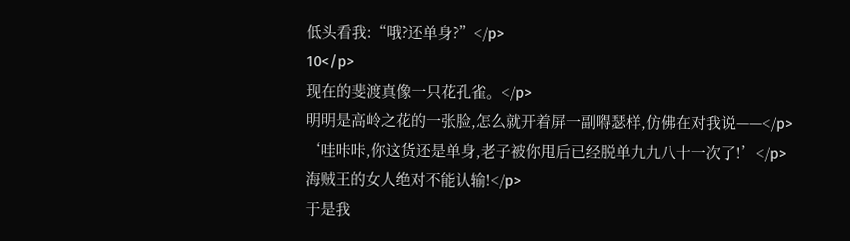低头看我:“哦?还单身?”</p>
10</p>
现在的斐渡真像一只花孔雀。</p>
明明是高岭之花的一张脸,怎么就开着屏一副嘚瑟样,仿佛在对我说——</p>
‘哇咔咔,你这货还是单身,老子被你甩后已经脱单九九八十一次了!’</p>
海贼王的女人绝对不能认输!</p>
于是我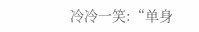冷冷一笑:“单身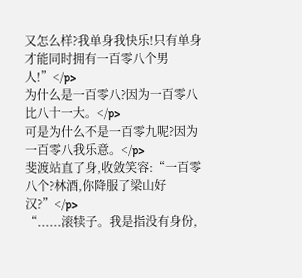又怎么样?我单身我快乐!只有单身才能同时拥有一百零八个男人!”</p>
为什么是一百零八?因为一百零八比八十一大。</p>
可是为什么不是一百零九呢?因为一百零八我乐意。</p>
斐渡站直了身,收敛笑容:“一百零八个?林酒,你降服了梁山好汉?”</p>
“......滚犊子。我是指没有身份,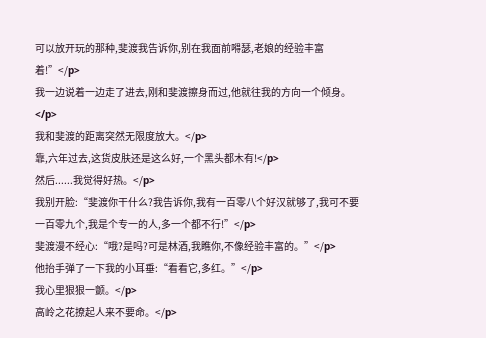可以放开玩的那种,斐渡我告诉你,别在我面前嘚瑟,老娘的经验丰富着!”</p>
我一边说着一边走了进去,刚和斐渡擦身而过,他就往我的方向一个倾身。</p>
我和斐渡的距离突然无限度放大。</p>
靠,六年过去,这货皮肤还是这么好,一个黑头都木有!</p>
然后......我觉得好热。</p>
我别开脸:“斐渡你干什么?我告诉你,我有一百零八个好汉就够了,我可不要一百零九个,我是个专一的人,多一个都不行!”</p>
斐渡漫不经心:“哦?是吗?可是林酒,我瞧你,不像经验丰富的。”</p>
他抬手弹了一下我的小耳垂:“看看它,多红。”</p>
我心里狠狠一颤。</p>
高岭之花撩起人来不要命。</p>